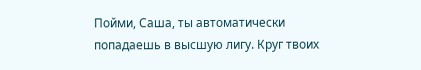Пойми, Саша, ты автоматически попадаешь в высшую лигу. Круг твоих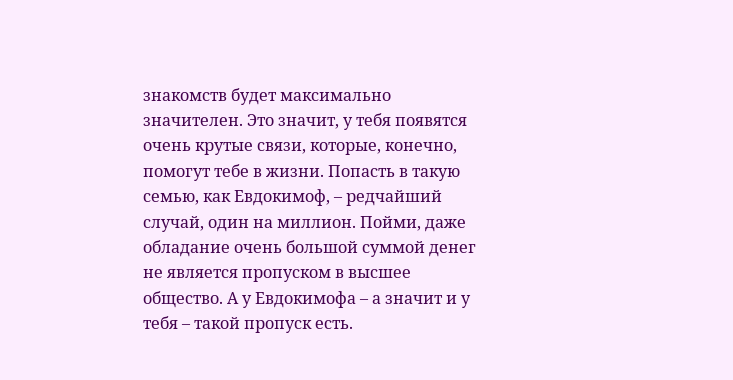знакомств будет максимально значителен. Это значит, у тебя появятся очень крутые связи, которые, конечно, помогут тебе в жизни. Попасть в такую семью, как Евдокимоф, – редчайший случай, один на миллион. Пойми, даже обладание очень большой суммой денег не является пропуском в высшее общество. А у Евдокимофа – а значит и у тебя – такой пропуск есть.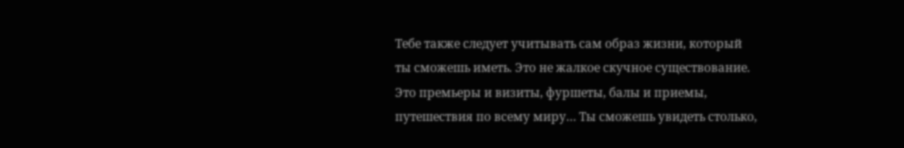Тебе также следует учитывать сам образ жизни, который ты сможешь иметь. Это не жалкое скучное существование. Это премьеры и визиты, фуршеты, балы и приемы, путешествия по всему миру… Ты сможешь увидеть столько,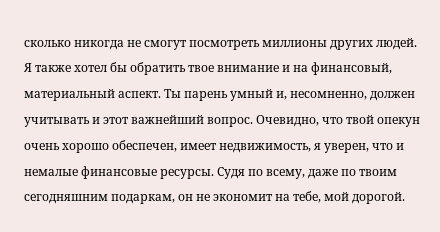сколько никогда не смогут посмотреть миллионы других людей. Я также хотел бы обратить твое внимание и на финансовый, материальный аспект. Ты парень умный и, несомненно, должен учитывать и этот важнейший вопрос. Очевидно, что твой опекун очень хорошо обеспечен, имеет недвижимость, я уверен, что и немалые финансовые ресурсы. Судя по всему, даже по твоим сегодняшним подаркам, он не экономит на тебе, мой дорогой.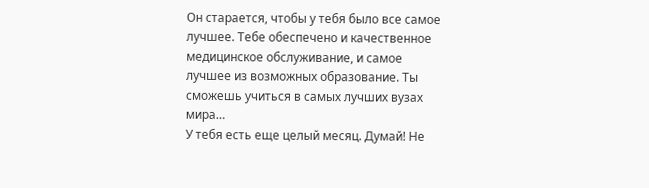Он старается, чтобы у тебя было все самое лучшее. Тебе обеспечено и качественное медицинское обслуживание, и самое лучшее из возможных образование. Ты сможешь учиться в самых лучших вузах мира…
У тебя есть еще целый месяц. Думай! Не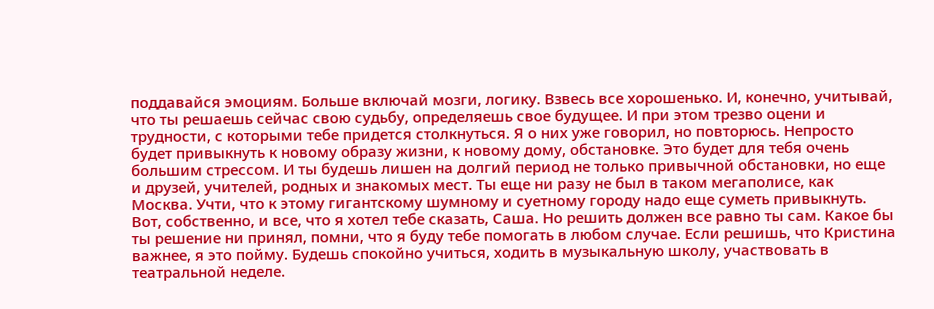поддавайся эмоциям. Больше включай мозги, логику. Взвесь все хорошенько. И, конечно, учитывай, что ты решаешь сейчас свою судьбу, определяешь свое будущее. И при этом трезво оцени и трудности, с которыми тебе придется столкнуться. Я о них уже говорил, но повторюсь. Непросто будет привыкнуть к новому образу жизни, к новому дому, обстановке. Это будет для тебя очень большим стрессом. И ты будешь лишен на долгий период не только привычной обстановки, но еще и друзей, учителей, родных и знакомых мест. Ты еще ни разу не был в таком мегаполисе, как Москва. Учти, что к этому гигантскому шумному и суетному городу надо еще суметь привыкнуть. Вот, собственно, и все, что я хотел тебе сказать, Саша. Но решить должен все равно ты сам. Какое бы ты решение ни принял, помни, что я буду тебе помогать в любом случае. Если решишь, что Кристина важнее, я это пойму. Будешь спокойно учиться, ходить в музыкальную школу, участвовать в театральной неделе.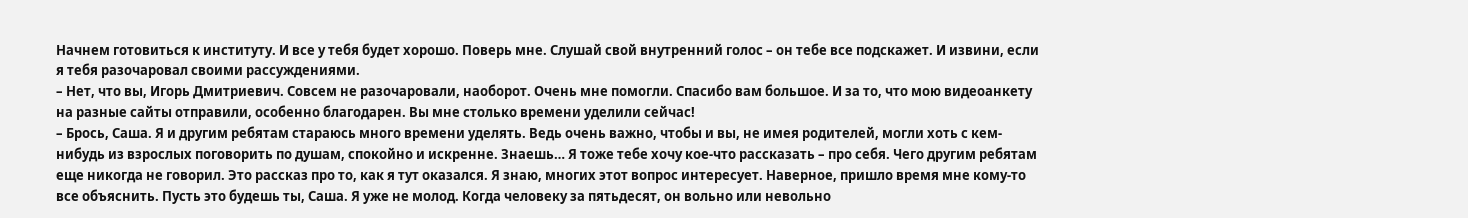Начнем готовиться к институту. И все у тебя будет хорошо. Поверь мне. Слушай свой внутренний голос – он тебе все подскажет. И извини, если я тебя разочаровал своими рассуждениями.
– Нет, что вы, Игорь Дмитриевич. Совсем не разочаровали, наоборот. Очень мне помогли. Спасибо вам большое. И за то, что мою видеоанкету на разные сайты отправили, особенно благодарен. Вы мне столько времени уделили сейчас!
– Брось, Саша. Я и другим ребятам стараюсь много времени уделять. Ведь очень важно, чтобы и вы, не имея родителей, могли хоть с кем-нибудь из взрослых поговорить по душам, спокойно и искренне. Знаешь… Я тоже тебе хочу кое-что рассказать – про себя. Чего другим ребятам еще никогда не говорил. Это рассказ про то, как я тут оказался. Я знаю, многих этот вопрос интересует. Наверное, пришло время мне кому-то все объяснить. Пусть это будешь ты, Саша. Я уже не молод. Когда человеку за пятьдесят, он вольно или невольно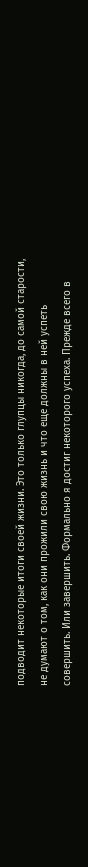подводит некоторые итоги своей жизни. Это только глупцы никогда, до самой старости, не думают о том, как они прожили свою жизнь и что еще должны в ней успеть совершить. Или завершить. Формально я достиг некоторого успеха. Прежде всего в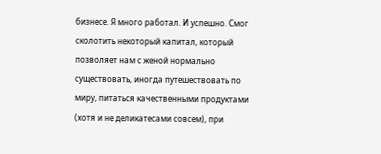бизнесе. Я много работал. И успешно. Смог сколотить некоторый капитал, который позволяет нам с женой нормально существовать, иногда путешествовать по миру, питаться качественными продуктами (хотя и не деликатесами совсем), при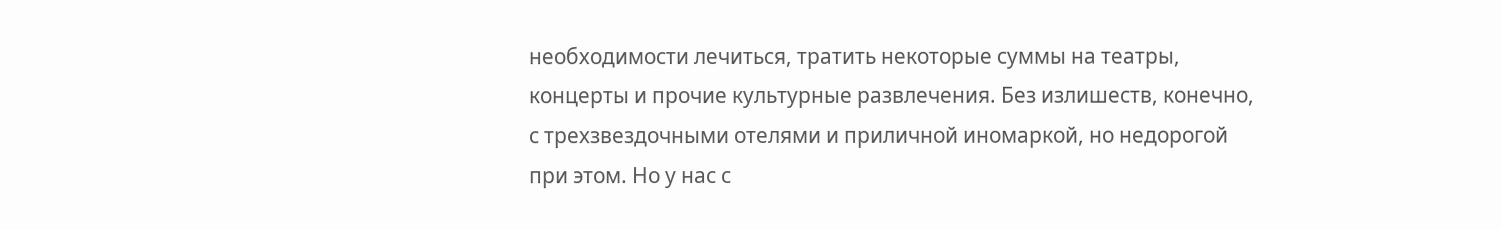необходимости лечиться, тратить некоторые суммы на театры, концерты и прочие культурные развлечения. Без излишеств, конечно, с трехзвездочными отелями и приличной иномаркой, но недорогой при этом. Но у нас с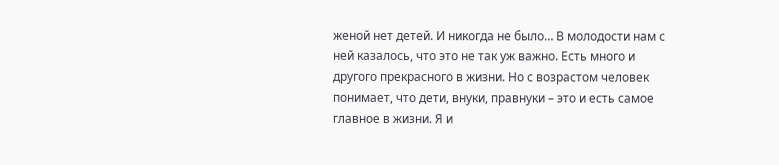женой нет детей. И никогда не было… В молодости нам с ней казалось, что это не так уж важно. Есть много и другого прекрасного в жизни. Но с возрастом человек понимает, что дети, внуки, правнуки – это и есть самое главное в жизни. Я и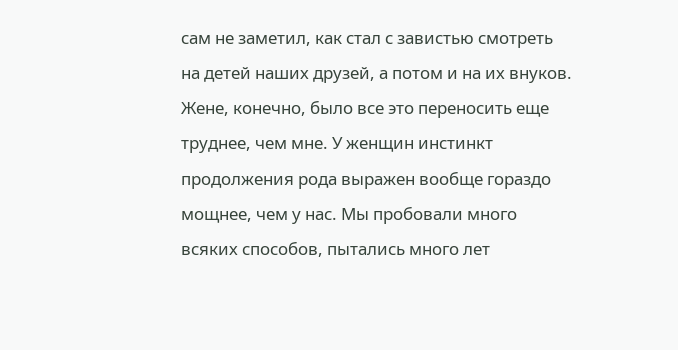сам не заметил, как стал с завистью смотреть на детей наших друзей, а потом и на их внуков. Жене, конечно, было все это переносить еще труднее, чем мне. У женщин инстинкт продолжения рода выражен вообще гораздо мощнее, чем у нас. Мы пробовали много всяких способов, пытались много лет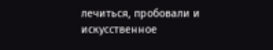лечиться, пробовали и искусственное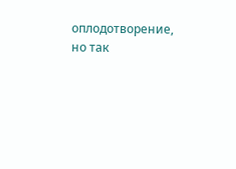оплодотворение, но так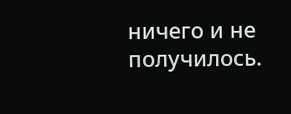ничего и не получилось.